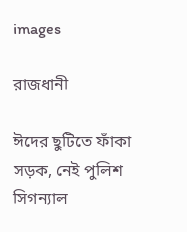images

রাজধানী

ঈদের ছুটিতে ফাঁকা সড়ক, নেই পুলিশ সিগন্যাল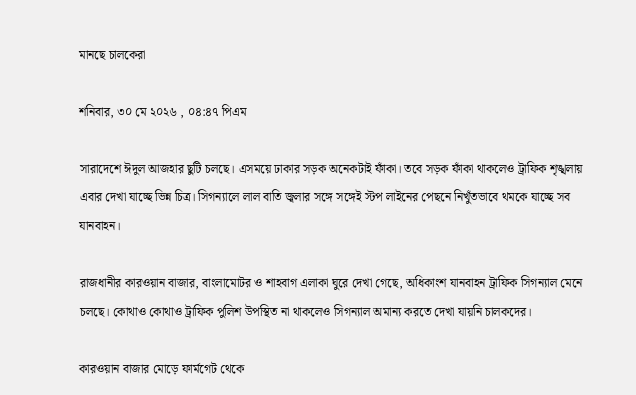মানছে চালকেরা

শনিবার, ৩০ মে ২০২৬ , ০৪:৪৭ পিএম

সারাদেশে ঈদুল আজহার ছুটি চলছে। এসময়ে ঢাকার সড়ক অনেকটাই ফাঁকা। তবে সড়ক ফাঁকা থাকলেও ট্রাফিক শৃঙ্খলায় এবার দেখা যাচ্ছে ভিন্ন চিত্র। সিগন্যালে লাল বাতি জ্বলার সঙ্গে সঙ্গেই স্টপ লাইনের পেছনে নিখুঁতভাবে থমকে যাচ্ছে সব যানবাহন।

রাজধানীর কারওয়ান বাজার, বাংলামোটর ও শাহবাগ এলাকা ঘুরে দেখা গেছে, অধিকাংশ যানবাহন ট্রাফিক সিগন্যাল মেনে চলছে। কোথাও কোথাও ট্রাফিক পুলিশ উপস্থিত না থাকলেও সিগন্যাল অমান্য করতে দেখা যায়নি চালকদের।

কারওয়ান বাজার মোড়ে ফার্মগেট থেকে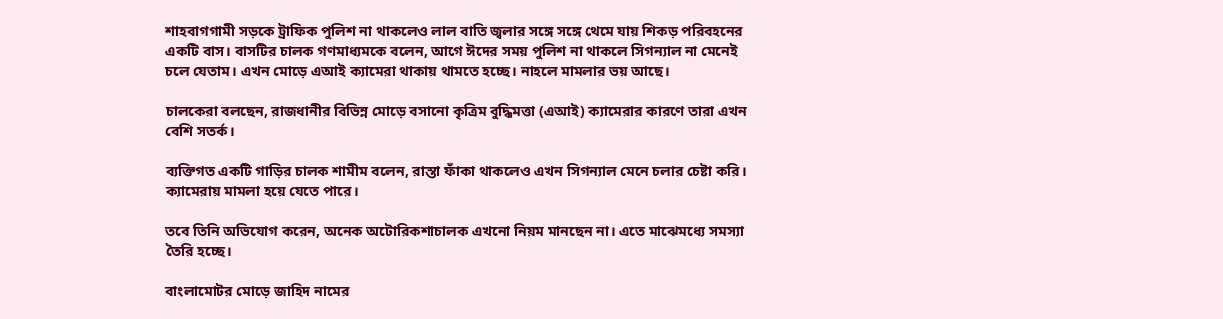শাহবাগগামী সড়কে ট্রাফিক পুলিশ না থাকলেও লাল বাতি জ্বলার সঙ্গে সঙ্গে থেমে যায় শিকড় পরিবহনের একটি বাস। বাসটির চালক গণমাধ্যমকে বলেন, আগে ঈদের সময় পুলিশ না থাকলে সিগন্যাল না মেনেই চলে যেতাম। এখন মোড়ে এআই ক্যামেরা থাকায় থামতে হচ্ছে। নাহলে মামলার ভয় আছে।

চালকেরা বলছেন, রাজধানীর বিভিন্ন মোড়ে বসানো কৃত্রিম বুদ্ধিমত্তা (এআই) ক্যামেরার কারণে তারা এখন বেশি সতর্ক।

ব্যক্তিগত একটি গাড়ির চালক শামীম বলেন, রাস্তা ফাঁকা থাকলেও এখন সিগন্যাল মেনে চলার চেষ্টা করি। ক্যামেরায় মামলা হয়ে যেতে পারে।

তবে তিনি অভিযোগ করেন, অনেক অটোরিকশাচালক এখনো নিয়ম মানছেন না। এতে মাঝেমধ্যে সমস্যা তৈরি হচ্ছে।

বাংলামোটর মোড়ে জাহিদ নামের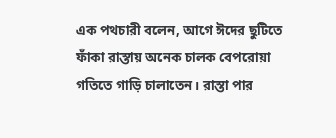এক পথচারী বলেন, আগে ঈদের ছুটিতে ফাঁকা রাস্তায় অনেক চালক বেপরোয়া গতিতে গাড়ি চালাতেন। রাস্তা পার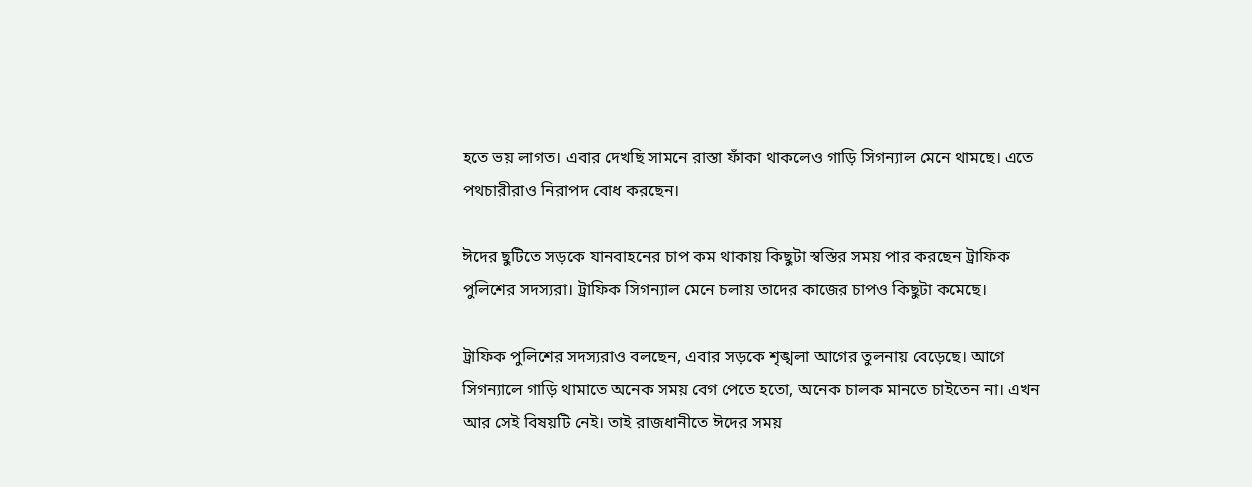হতে ভয় লাগত। এবার দেখছি সামনে রাস্তা ফাঁকা থাকলেও গাড়ি সিগন্যাল মেনে থামছে। এতে পথচারীরাও নিরাপদ বোধ করছেন।

ঈদের ছুটিতে সড়কে যানবাহনের চাপ কম থাকায় কিছুটা স্বস্তির সময় পার করছেন ট্রাফিক পুলিশের সদস্যরা। ট্রাফিক সিগন্যাল মেনে চলায় তাদের কাজের চাপও কিছুটা কমেছে।

ট্রাফিক পুলিশের সদস্যরাও বলছেন, এবার সড়কে শৃঙ্খলা আগের তুলনায় বেড়েছে। আগে সিগন্যালে গাড়ি থামাতে অনেক সময় বেগ পেতে হতো, অনেক চালক মানতে চাইতেন না। এখন আর সেই বিষয়টি নেই। তাই রাজধানীতে ঈদের সময়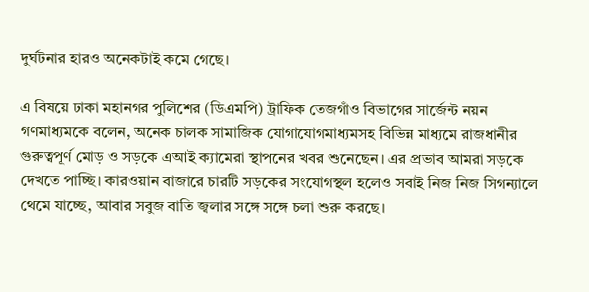দুর্ঘটনার হারও অনেকটাই কমে গেছে।

এ বিষয়ে ঢাকা মহানগর পুলিশের (ডিএমপি) ট্রাফিক তেজগাঁও বিভাগের সার্জেন্ট নয়ন গণমাধ্যমকে বলেন, অনেক চালক সামাজিক যোগাযোগমাধ্যমসহ বিভিন্ন মাধ্যমে রাজধানীর গুরুত্বপূর্ণ মোড় ও সড়কে এআই ক্যামেরা স্থাপনের খবর শুনেছেন। এর প্রভাব আমরা সড়কে দেখতে পাচ্ছি। কারওয়ান বাজারে চারটি সড়কের সংযোগস্থল হলেও সবাই নিজ নিজ সিগন্যালে থেমে যাচ্ছে, আবার সবুজ বাতি জ্বলার সঙ্গে সঙ্গে চলা শুরু করছে।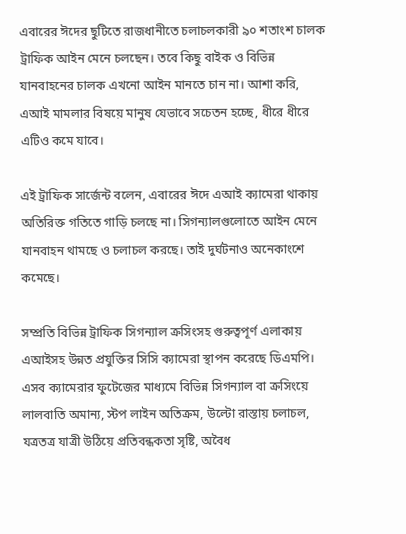এবারের ঈদের ছুটিতে রাজধানীতে চলাচলকারী ৯০ শতাংশ চালক ট্রাফিক আইন মেনে চলছেন। তবে কিছু বাইক ও বিভিন্ন যানবাহনের চালক এখনো আইন মানতে চান না। আশা করি, এআই মামলার বিষয়ে মানুষ যেভাবে সচেতন হচ্ছে, ধীরে ধীরে এটিও কমে যাবে।

এই ট্রাফিক সার্জেন্ট বলেন, এবারের ঈদে এআই ক্যামেরা থাকায় অতিরিক্ত গতিতে গাড়ি চলছে না। সিগন্যালগুলোতে আইন মেনে যানবাহন থামছে ও চলাচল করছে। তাই দুর্ঘটনাও অনেকাংশে কমেছে।

সম্প্রতি বিভিন্ন ট্রাফিক সিগন্যাল ক্রসিংসহ গুরুত্বপূর্ণ এলাকায় এআইসহ উন্নত প্রযুক্তির সিসি ক্যামেরা স্থাপন করেছে ডিএমপি। এসব ক্যামেরার ফুটেজের মাধ্যমে বিভিন্ন সিগন্যাল বা ক্রসিংয়ে লালবাতি অমান্য, স্টপ লাইন অতিক্রম, উল্টো রাস্তায় চলাচল, যত্রতত্র যাত্রী উঠিয়ে প্রতিবন্ধকতা সৃষ্টি, অবৈধ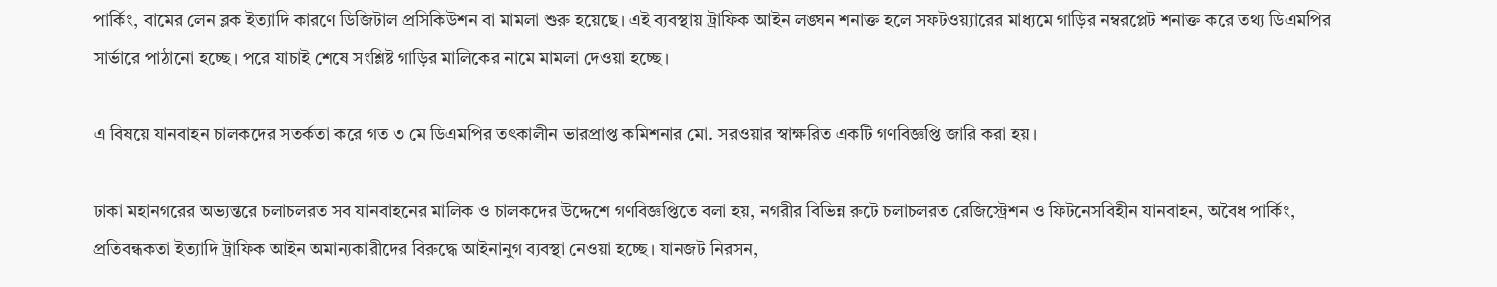পার্কিং, বামের লেন ব্লক ইত্যাদি কারণে ডিজিটাল প্রসিকিউশন বা মামলা শুরু হয়েছে। এই ব্যবস্থায় ট্রাফিক আইন লঙ্ঘন শনাক্ত হলে সফটওয়্যারের মাধ্যমে গাড়ির নম্বরপ্লেট শনাক্ত করে তথ্য ডিএমপির সার্ভারে পাঠানো হচ্ছে। পরে যাচাই শেষে সংশ্লিষ্ট গাড়ির মালিকের নামে মামলা দেওয়া হচ্ছে।

এ বিষয়ে যানবাহন চালকদের সতর্কতা করে গত ৩ মে ডিএমপির তৎকালীন ভারপ্রাপ্ত কমিশনার মো. সরওয়ার স্বাক্ষরিত একটি গণবিজ্ঞপ্তি জারি করা হয়।

ঢাকা মহানগরের অভ্যন্তরে চলাচলরত সব যানবাহনের মালিক ও চালকদের উদ্দেশে গণবিজ্ঞপ্তিতে বলা হয়, নগরীর বিভিন্ন রুটে চলাচলরত রেজিস্ট্রেশন ও ফিটনেসবিহীন যানবাহন, অবৈধ পার্কিং, প্রতিবন্ধকতা ইত্যাদি ট্রাফিক আইন অমান্যকারীদের বিরুদ্ধে আইনানুগ ব্যবস্থা নেওয়া হচ্ছে। যানজট নিরসন,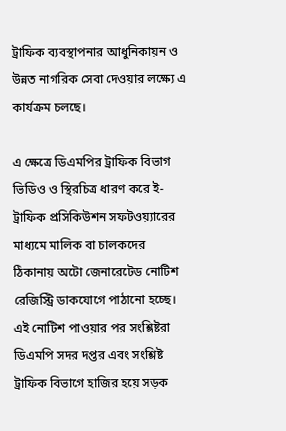ট্রাফিক ব্যবস্থাপনার আধুনিকায়ন ও উন্নত নাগরিক সেবা দেওয়ার লক্ষ্যে এ কার্যক্রম চলছে।

এ ক্ষেত্রে ডিএমপির ট্রাফিক বিভাগ ভিডিও ও স্থিরচিত্র ধারণ করে ই-ট্রাফিক প্রসিকিউশন সফটওয়‍্যারের মাধ্যমে মালিক বা চালকদের ঠিকানায় অটো জেনারেটেড নোটিশ রেজিস্ট্রি ডাকযোগে পাঠানো হচ্ছে। এই নোটিশ পাওয়ার পর সংশ্লিষ্টরা ডিএমপি সদর দপ্তর এবং সংশ্লিষ্ট ট্রাফিক বিভাগে হাজির হয়ে সড়ক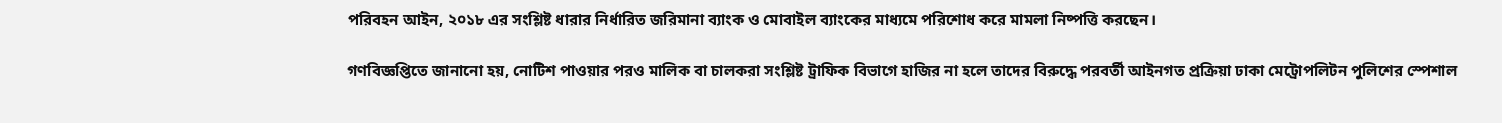পরিবহন আইন, ২০১৮ এর সংশ্লিষ্ট ধারার নির্ধারিত জরিমানা ব্যাংক ও মোবাইল ব্যাংকের মাধ্যমে পরিশোধ করে মামলা নিষ্পত্তি করছেন।

গণবিজ্ঞপ্তিতে জানানো হয়, নোটিশ পাওয়ার পরও মালিক বা চালকরা সংশ্লিষ্ট ট্রাফিক বিভাগে হাজির না হলে তাদের বিরুদ্ধে পরবর্তী আইনগত প্রক্রিয়া ঢাকা মেট্রোপলিটন পুলিশের স্পেশাল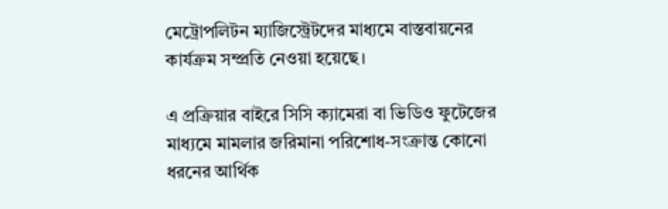মেট্রোপলিটন ম্যাজিস্ট্রেটদের মাধ্যমে বাস্তবায়নের কার্যক্রম সম্প্রতি নেওয়া হয়েছে।

এ প্রক্রিয়ার বাইরে সিসি ক্যামেরা বা ভিডিও ফুটেজের মাধ্যমে মামলার জরিমানা পরিশোধ-সংক্রান্ত কোনো ধরনের আর্থিক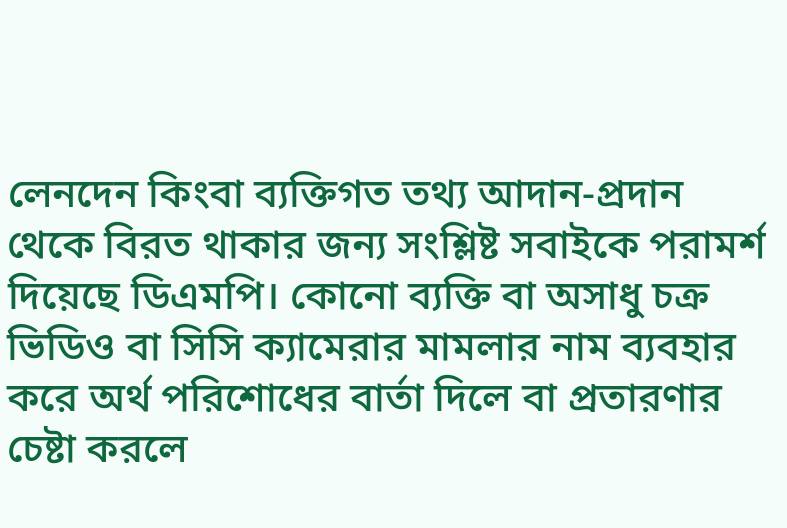লেনদেন কিংবা ব্যক্তিগত তথ্য আদান-প্রদান থেকে বিরত থাকার জন্য সংশ্লিষ্ট সবাইকে পরামর্শ দিয়েছে ডিএমপি। কোনো ব্যক্তি বা অসাধু চক্র ভিডিও বা সিসি ক্যামেরার মামলার নাম ব্যবহার করে অর্থ পরিশোধের বার্তা দিলে বা প্রতারণার চেষ্টা করলে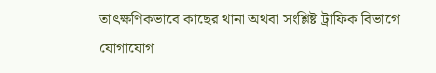তাৎক্ষণিকভাবে কাছের থানা অথবা সংশ্লিষ্ট ট্রাফিক বিভাগে যোগাযোগ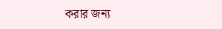করার জন্য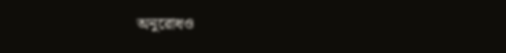অনুরোধও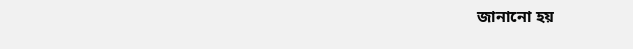জানানো হয়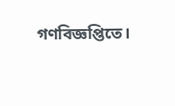গণবিজ্ঞপ্তিতে।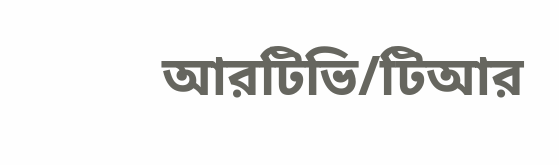আরটিভি/টিআর